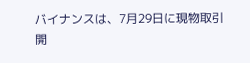バイナンスは、7月29日に現物取引開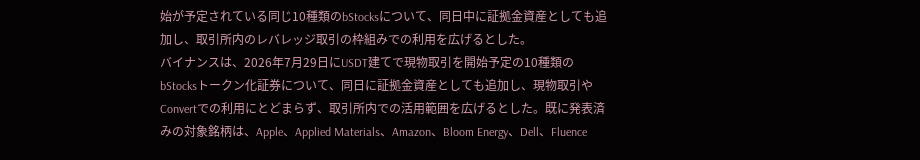始が予定されている同じ10種類のbStocksについて、同日中に証拠金資産としても追加し、取引所内のレバレッジ取引の枠組みでの利用を広げるとした。
バイナンスは、2026年7月29日にUSDT建てで現物取引を開始予定の10種類のbStocksトークン化証券について、同日に証拠金資産としても追加し、現物取引やConvertでの利用にとどまらず、取引所内での活用範囲を広げるとした。既に発表済みの対象銘柄は、Apple、Applied Materials、Amazon、Bloom Energy、Dell、Fluence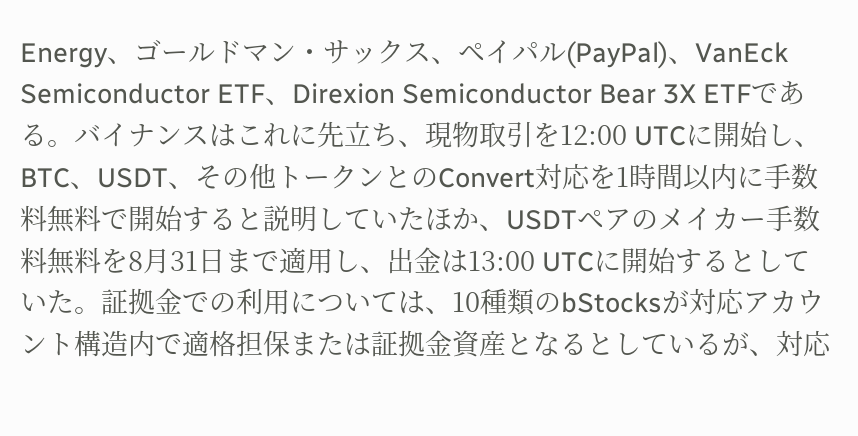Energy、ゴールドマン・サックス、ペイパル(PayPal)、VanEck Semiconductor ETF、Direxion Semiconductor Bear 3X ETFである。バイナンスはこれに先立ち、現物取引を12:00 UTCに開始し、BTC、USDT、その他トークンとのConvert対応を1時間以内に手数料無料で開始すると説明していたほか、USDTペアのメイカー手数料無料を8月31日まで適用し、出金は13:00 UTCに開始するとしていた。証拠金での利用については、10種類のbStocksが対応アカウント構造内で適格担保または証拠金資産となるとしているが、対応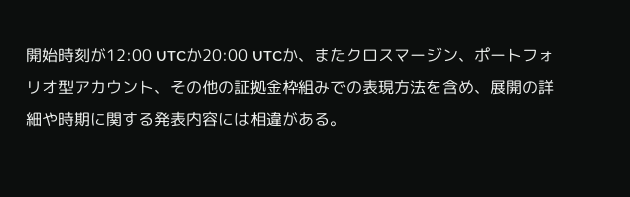開始時刻が12:00 UTCか20:00 UTCか、またクロスマージン、ポートフォリオ型アカウント、その他の証拠金枠組みでの表現方法を含め、展開の詳細や時期に関する発表内容には相違がある。